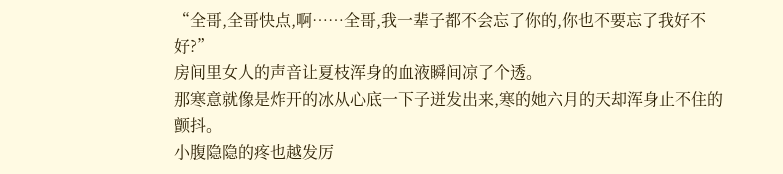“全哥,全哥快点,啊……全哥,我一辈子都不会忘了你的,你也不要忘了我好不好?”
房间里女人的声音让夏枝浑身的血液瞬间凉了个透。
那寒意就像是炸开的冰从心底一下子迸发出来,寒的她六月的天却浑身止不住的颤抖。
小腹隐隐的疼也越发厉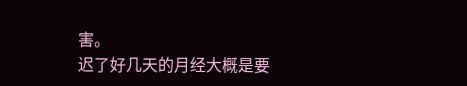害。
迟了好几天的月经大概是要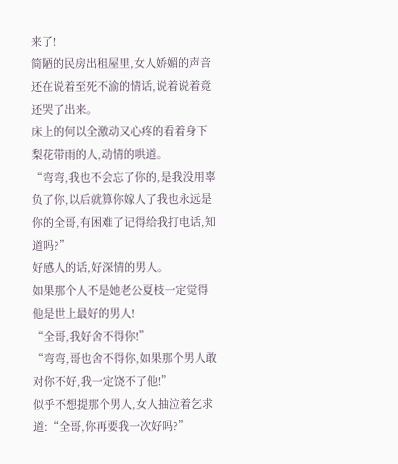来了!
简陋的民房出租屋里,女人娇媚的声音还在说着至死不渝的情话,说着说着竟还哭了出来。
床上的何以全激动又心疼的看着身下梨花带雨的人,动情的哄道。
“弯弯,我也不会忘了你的,是我没用辜负了你,以后就算你嫁人了我也永远是你的全哥,有困难了记得给我打电话,知道吗?”
好感人的话,好深情的男人。
如果那个人不是她老公夏枝一定觉得他是世上最好的男人!
“全哥,我好舍不得你!”
“弯弯,哥也舍不得你,如果那个男人敢对你不好,我一定饶不了他!”
似乎不想提那个男人,女人抽泣着乞求道:“全哥,你再要我一次好吗?”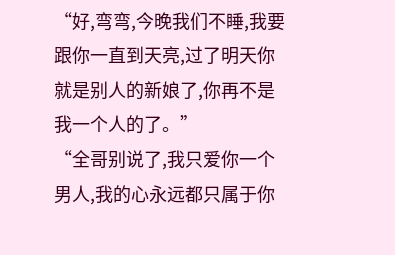“好,弯弯,今晚我们不睡,我要跟你一直到天亮,过了明天你就是别人的新娘了,你再不是我一个人的了。”
“全哥别说了,我只爱你一个男人,我的心永远都只属于你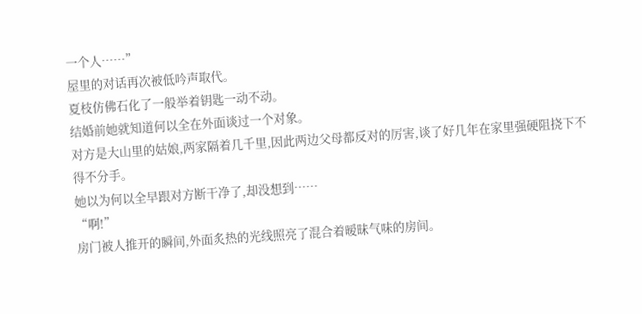一个人……”
屋里的对话再次被低吟声取代。
夏枝仿佛石化了一般举着钥匙一动不动。
结婚前她就知道何以全在外面谈过一个对象。
对方是大山里的姑娘,两家隔着几千里,因此两边父母都反对的厉害,谈了好几年在家里强硬阻挠下不得不分手。
她以为何以全早跟对方断干净了,却没想到……
“啊!”
房门被人推开的瞬间,外面炙热的光线照亮了混合着暧昧气味的房间。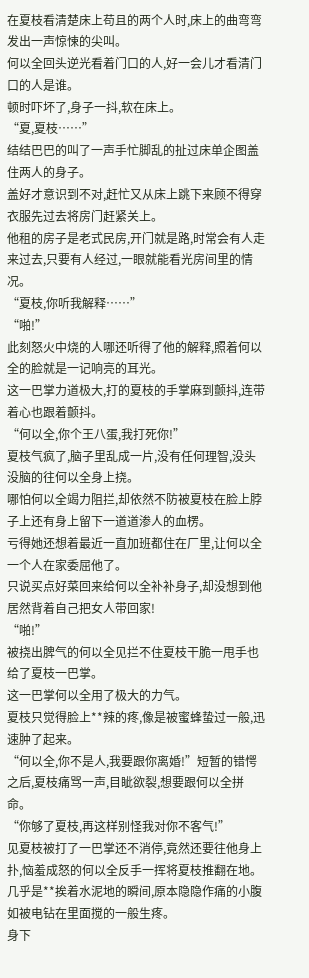在夏枝看清楚床上苟且的两个人时,床上的曲弯弯发出一声惊悚的尖叫。
何以全回头逆光看着门口的人,好一会儿才看清门口的人是谁。
顿时吓坏了,身子一抖,软在床上。
“夏,夏枝……”
结结巴巴的叫了一声手忙脚乱的扯过床单企图盖住两人的身子。
盖好才意识到不对,赶忙又从床上跳下来顾不得穿衣服先过去将房门赶紧关上。
他租的房子是老式民房,开门就是路,时常会有人走来过去,只要有人经过,一眼就能看光房间里的情况。
“夏枝,你听我解释……”
“啪!”
此刻怒火中烧的人哪还听得了他的解释,照着何以全的脸就是一记响亮的耳光。
这一巴掌力道极大,打的夏枝的手掌麻到颤抖,连带着心也跟着颤抖。
“何以全,你个王八蛋,我打死你!”
夏枝气疯了,脑子里乱成一片,没有任何理智,没头没脑的往何以全身上挠。
哪怕何以全竭力阻拦,却依然不防被夏枝在脸上脖子上还有身上留下一道道渗人的血楞。
亏得她还想着最近一直加班都住在厂里,让何以全一个人在家委屈他了。
只说买点好菜回来给何以全补补身子,却没想到他居然背着自己把女人带回家!
“啪!”
被挠出脾气的何以全见拦不住夏枝干脆一甩手也给了夏枝一巴掌。
这一巴掌何以全用了极大的力气。
夏枝只觉得脸上**辣的疼,像是被蜜蜂蛰过一般,迅速肿了起来。
“何以全,你不是人,我要跟你离婚!”短暂的错愕之后,夏枝痛骂一声,目眦欲裂,想要跟何以全拼命。
“你够了夏枝,再这样别怪我对你不客气!”
见夏枝被打了一巴掌还不消停,竟然还要往他身上扑,恼羞成怒的何以全反手一挥将夏枝推翻在地。
几乎是**挨着水泥地的瞬间,原本隐隐作痛的小腹如被电钻在里面搅的一般生疼。
身下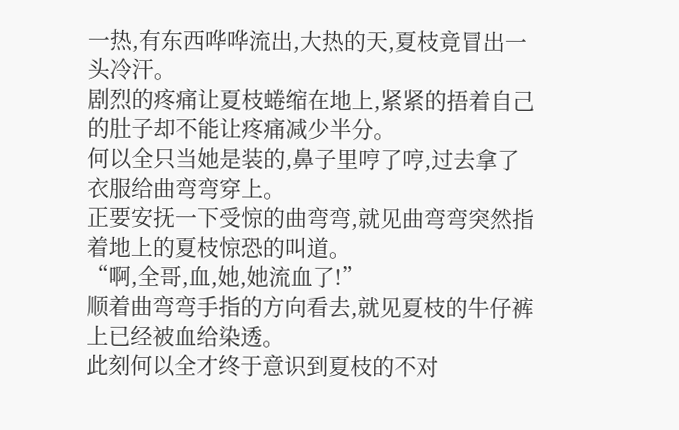一热,有东西哗哗流出,大热的天,夏枝竟冒出一头冷汗。
剧烈的疼痛让夏枝蜷缩在地上,紧紧的捂着自己的肚子却不能让疼痛减少半分。
何以全只当她是装的,鼻子里哼了哼,过去拿了衣服给曲弯弯穿上。
正要安抚一下受惊的曲弯弯,就见曲弯弯突然指着地上的夏枝惊恐的叫道。
“啊,全哥,血,她,她流血了!”
顺着曲弯弯手指的方向看去,就见夏枝的牛仔裤上已经被血给染透。
此刻何以全才终于意识到夏枝的不对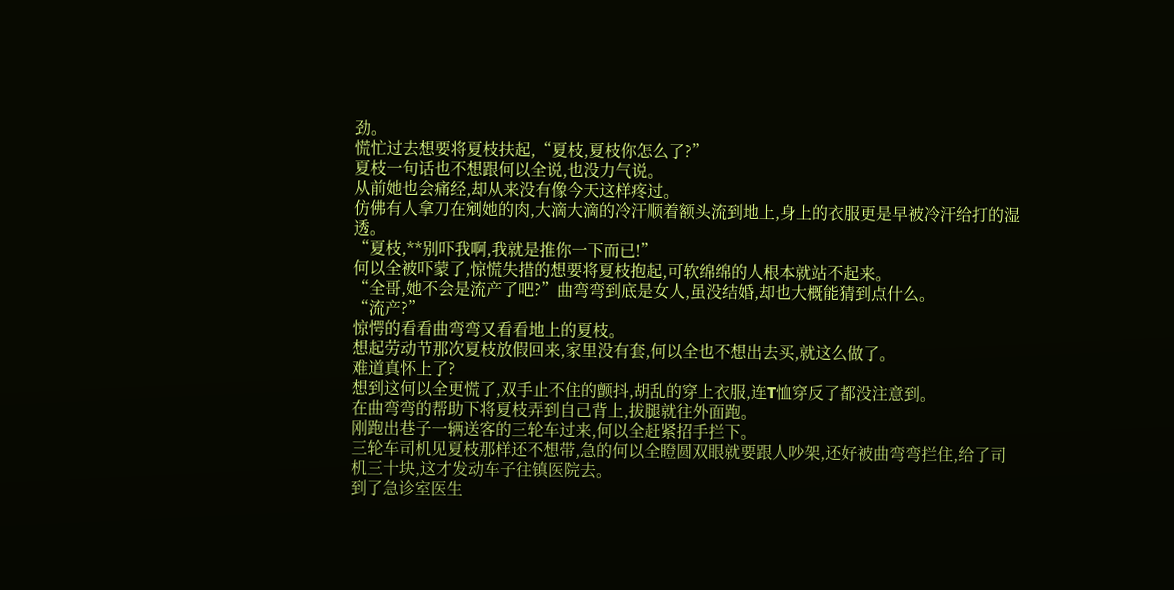劲。
慌忙过去想要将夏枝扶起,“夏枝,夏枝你怎么了?”
夏枝一句话也不想跟何以全说,也没力气说。
从前她也会痛经,却从来没有像今天这样疼过。
仿佛有人拿刀在剜她的肉,大滴大滴的冷汗顺着额头流到地上,身上的衣服更是早被冷汗给打的湿透。
“夏枝,**别吓我啊,我就是推你一下而已!”
何以全被吓蒙了,惊慌失措的想要将夏枝抱起,可软绵绵的人根本就站不起来。
“全哥,她不会是流产了吧?”曲弯弯到底是女人,虽没结婚,却也大概能猜到点什么。
“流产?”
惊愕的看看曲弯弯又看看地上的夏枝。
想起劳动节那次夏枝放假回来,家里没有套,何以全也不想出去买,就这么做了。
难道真怀上了?
想到这何以全更慌了,双手止不住的颤抖,胡乱的穿上衣服,连T恤穿反了都没注意到。
在曲弯弯的帮助下将夏枝弄到自己背上,拔腿就往外面跑。
刚跑出巷子一辆送客的三轮车过来,何以全赶紧招手拦下。
三轮车司机见夏枝那样还不想带,急的何以全瞪圆双眼就要跟人吵架,还好被曲弯弯拦住,给了司机三十块,这才发动车子往镇医院去。
到了急诊室医生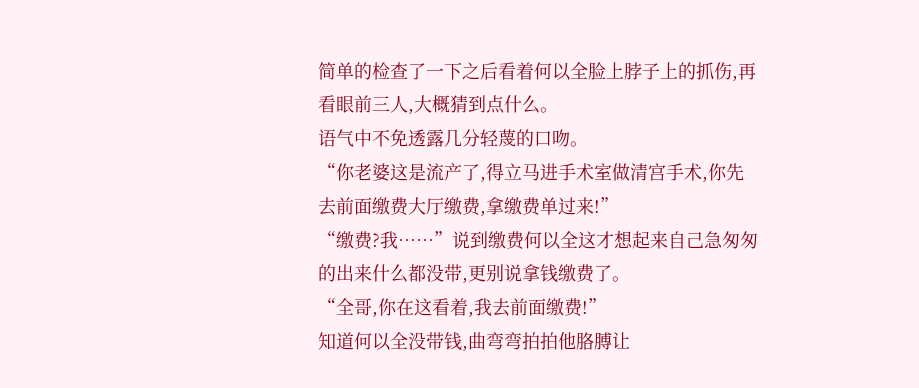简单的检查了一下之后看着何以全脸上脖子上的抓伤,再看眼前三人,大概猜到点什么。
语气中不免透露几分轻蔑的口吻。
“你老婆这是流产了,得立马进手术室做清宫手术,你先去前面缴费大厅缴费,拿缴费单过来!”
“缴费?我……”说到缴费何以全这才想起来自己急匆匆的出来什么都没带,更别说拿钱缴费了。
“全哥,你在这看着,我去前面缴费!”
知道何以全没带钱,曲弯弯拍拍他胳膊让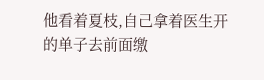他看着夏枝,自己拿着医生开的单子去前面缴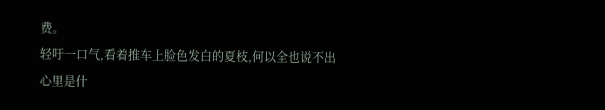费。
轻吁一口气,看着推车上脸色发白的夏枝,何以全也说不出心里是什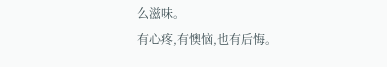么滋味。
有心疼,有懊恼,也有后悔。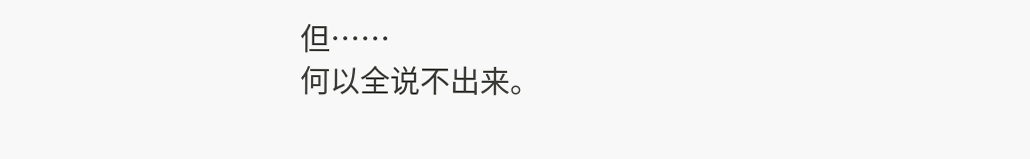但……
何以全说不出来。